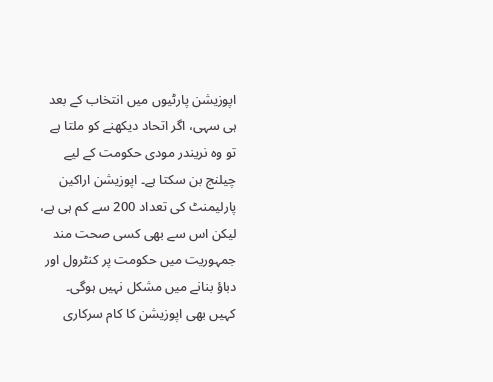اپوزیشن پارٹیوں میں انتخاب کے بعد ہی سہی، اگر اتحاد دیکھنے کو ملتا ہے تو وہ نریندر مودی حکومت کے لیے چیلنج بن سکتا ہے۔ اپوزیشن اراکین پارلیمنٹ کی تعداد 200 سے کم ہی ہے، لیکن اس سے بھی کسی صحت مند جمہوریت میں حکومت پر کنٹرول اور دباؤ بنانے میں مشکل نہیں ہوگی۔ کہیں بھی اپوزیشن کا کام سرکاری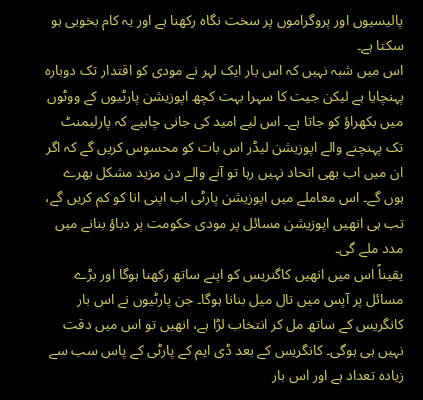پالیسیوں اور پروگراموں پر سخت نگاہ رکھنا ہے اور یہ کام بخوبی ہو سکتا ہے۔
اس میں شبہ نہیں کہ اس بار ایک لہر نے مودی کو اقتدار تک دوبارہ پہنچایا ہے لیکن جیت کا سہرا بہت کچھ اپوزیشن پارٹیوں کے ووٹوں میں بکھراؤ کو جاتا ہے۔ اس لیے امید کی جانی چاہیے کہ پارلیمنٹ تک پہنچنے والے اپوزیشن لیڈر اس بات کو محسوس کریں گے کہ اگر ان میں اب بھی اتحاد نہیں رہا تو آنے والے دن مزید مشکل بھرے ہوں گے۔ اس معاملے میں اپوزیشن پارٹی اب اپنی انا کو کم کریں گے، تب ہی انھیں اپوزیشن مسائل پر مودی حکومت پر دباؤ بنانے میں مدد ملے گی۔
یقیناً اس میں انھیں کاگنریس کو اپنے ساتھ رکھنا ہوگا اور بڑے مسائل پر آپس میں تال میل بنانا ہوگا۔ جن پارٹیوں نے اس بار کانگریس کے ساتھ مل کر انتخاب لڑا ہے، انھیں تو اس میں دقت نہیں ہی ہوگی۔ کانگریس کے بعد ڈی ایم کے پارٹی کے پاس سب سے زیادہ تعداد ہے اور اس بار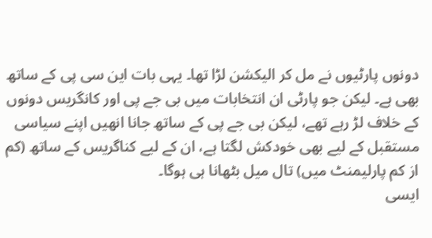دونوں پارٹیوں نے مل کر الیکشن لڑا تھا۔ یہی بات این سی پی کے ساتھ بھی ہے۔ لیکن جو پارٹی ان انتخابات میں بی جے پی اور کانگریس دونوں کے خلاف لڑ رہے تھے، لیکن بی جے پی کے ساتھ جانا انھیں اپنے سیاسی مستقبل کے لیے بھی خودکش لگتا ہے، ان کے لیے کناگریس کے ساتھ (کم از کم پارلیمنٹ میں) تال میل بٹھانا ہی ہوگا۔
ایسی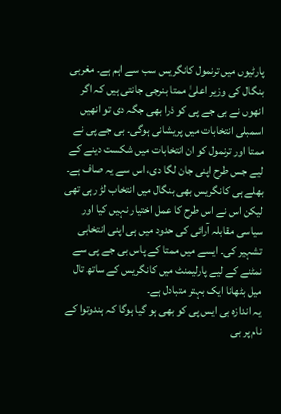پارٹیوں میں ترنمول کانگریس سب سے اہم ہے۔ مغربی بنگال کی وزیر اعلیٰ ممتا بنرجی جانتی ہیں کہ اگر انھوں نے بی جے پی کو ذرا بھی جگہ دی تو انھیں اسمبلی انتخابات میں پریشانی ہوگی۔ بی جے پی نے ممتا اور ترنمول کو ان انتخابات میں شکست دینے کے لیے جس طرح اپنی جان لگا دی، اس سے یہ صاف ہے۔ بھلے ہی کانگریس بھی بنگال میں انتخاب لڑ رہی تھی لیکن اس نے اس طرح کا عمل اختیار نہیں کیا اور سیاسی مقابلہ آرائی کی حدود میں ہی اپنی انتخابی تشہیر کی۔ ایسے میں ممتا کے پاس بی جے پی سے نمٹنے کے لیے پارلیمنٹ میں کانگریس کے ساتھ تال میل بٹھانا ایک بہتر متبادل ہے۔
یہ اندازہ بی ایس پی کو بھی ہو گیا ہوگا کہ ہندوتوا کے نام پر بی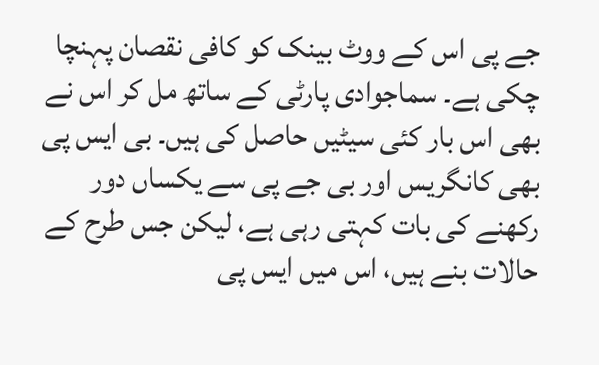جے پی اس کے ووٹ بینک کو کافی نقصان پہنچا چکی ہے۔ سماجوادی پارٹی کے ساتھ مل کر اس نے بھی اس بار کئی سیٹیں حاصل کی ہیں۔ بی ایس پی بھی کانگریس اور بی جے پی سے یکساں دور رکھنے کی بات کہتی رہی ہے، لیکن جس طرح کے حالات بنے ہیں، اس میں ایس پی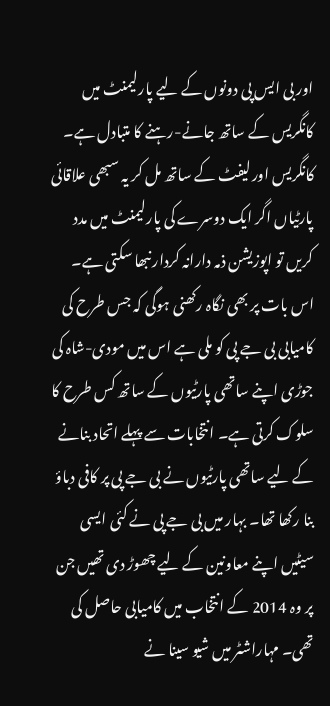اور بی ایس پی دونوں کے لیے پارلیمنٹ میں کانگریس کے ساتھ جانے-رہنے کا متبادل ہے۔ کانگریس اور لیفٹ کے ساتھ مل کر یہ سبھی علاقائی پارٹیاں اگر ایک دوسرے کی پارلیمنٹ میں مدد کریں تو اپوزیشن ذمہ دارانہ کردار نبھا سکتی ہے۔
اس بات پر بھی نگاہ رکھنی ہوگی کہ جس طرح کی کامیابی بی جے پی کو ملی ہے اس میں مودی-شاہ کی جوڑی اپنے ساتھی پارٹیوں کے ساتھ کس طرح کا سلوک کرتی ہے۔ انتخابات سے پہلے اتحاد بنانے کے لیے ساتھی پارٹیوں نے بی جے پی پر کافی دباؤ بنا رکھا تھا۔ بہار میں بی جے پی نے کئی ایسی سیٹیں اپنے معاونین کے لیے چھوڑ دی تھیں جن پر وہ 2014 کے انتخاب میں کامیابی حاصل کی تھی۔ مہاراشٹر میں شیو سینا نے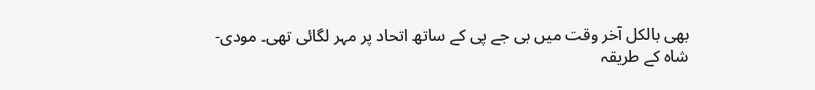بھی بالکل آخر وقت میں بی جے پی کے ساتھ اتحاد پر مہر لگائی تھی۔ مودی-شاہ کے طریقہ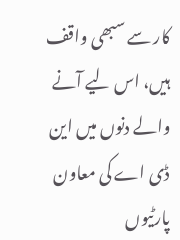کار سے سبھی واقف ہیں، اس لیے آنے والے دنوں میں این ڈی اے کی معاون پارٹیوں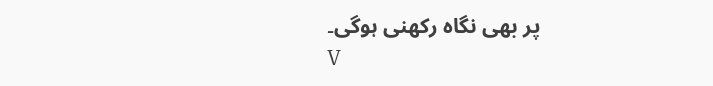پر بھی نگاہ رکھنی ہوگی۔
V